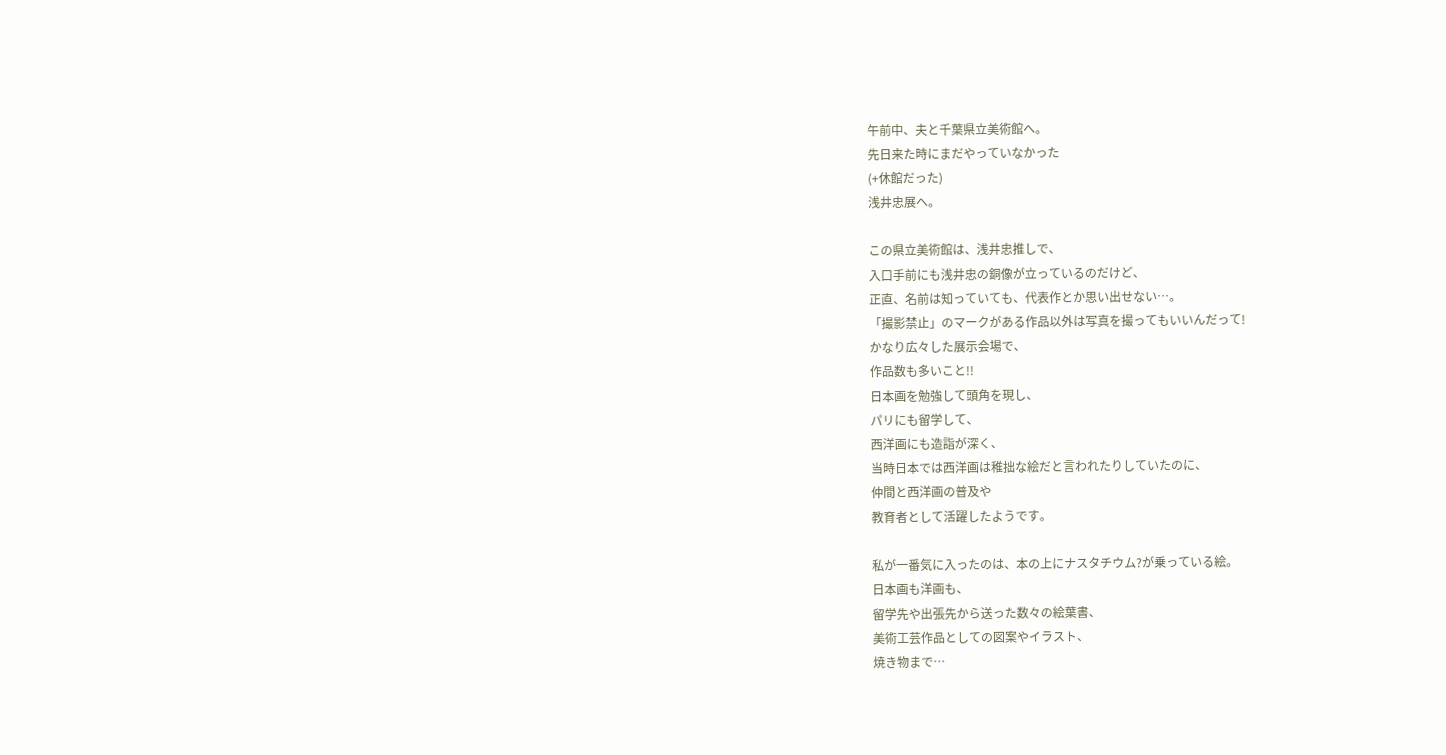午前中、夫と千葉県立美術館へ。
先日来た時にまだやっていなかった
(+休館だった)
浅井忠展へ。

この県立美術館は、浅井忠推しで、
入口手前にも浅井忠の銅像が立っているのだけど、
正直、名前は知っていても、代表作とか思い出せない…。
「撮影禁止」のマークがある作品以外は写真を撮ってもいいんだって!
かなり広々した展示会場で、
作品数も多いこと!!
日本画を勉強して頭角を現し、
パリにも留学して、
西洋画にも造詣が深く、
当時日本では西洋画は稚拙な絵だと言われたりしていたのに、
仲間と西洋画の普及や
教育者として活躍したようです。

私が一番気に入ったのは、本の上にナスタチウム?が乗っている絵。
日本画も洋画も、
留学先や出張先から送った数々の絵葉書、
美術工芸作品としての図案やイラスト、
焼き物まで…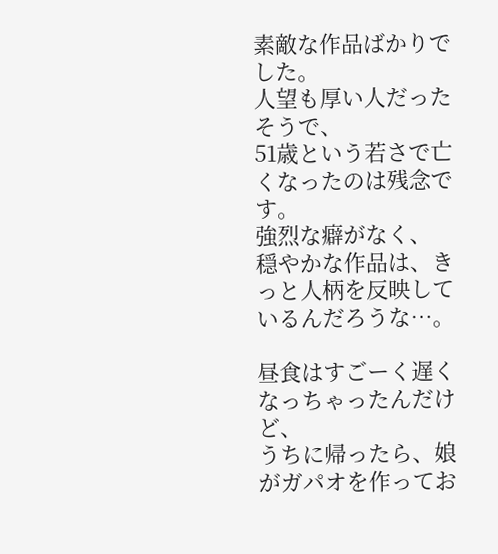素敵な作品ばかりでした。
人望も厚い人だったそうで、
51歳という若さで亡くなったのは残念です。
強烈な癖がなく、
穏やかな作品は、きっと人柄を反映しているんだろうな…。

昼食はすごーく遅くなっちゃったんだけど、
うちに帰ったら、娘がガパオを作ってお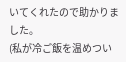いてくれたので助かりました。
(私が冷ご飯を温めつい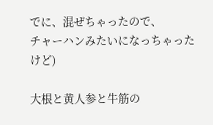でに、混ぜちゃったので、
チャーハンみたいになっちゃったけど)

大根と黄人参と牛筋の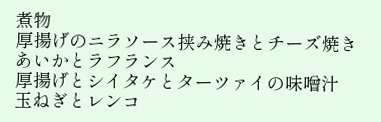煮物
厚揚げのニラソース挟み焼きとチーズ焼き
あいかとラフランス
厚揚げとシイタケとターツァイの味噌汁
玉ねぎとレンコ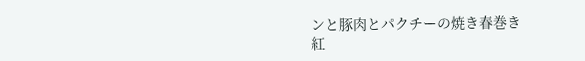ンと豚肉とパクチーの焼き春巻き
紅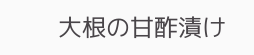大根の甘酢漬け